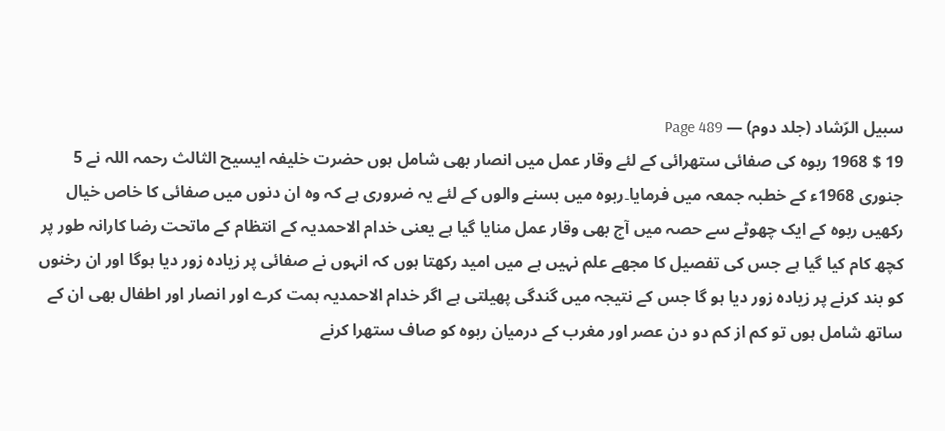سبیل الرّشاد (جلد دوم) — Page 489
19 $ 1968 ربوہ کی صفائی ستھرائی کے لئے وقار عمل میں انصار بھی شامل ہوں حضرت خلیفہ ایسیح الثالث رحمہ اللہ نے 5 جنوری 1968ء کے خطبہ جمعہ میں فرمایا۔ربوہ میں بسنے والوں کے لئے یہ ضروری ہے کہ وہ ان دنوں میں صفائی کا خاص خیال رکھیں ربوہ کے ایک چھوٹے سے حصہ میں آج بھی وقار عمل منایا گیا ہے یعنی خدام الاحمدیہ کے انتظام کے ماتحت رضا کارانہ طور پر کچھ کام کیا گیا ہے جس کی تفصیل کا مجھے علم نہیں ہے میں امید رکھتا ہوں کہ انہوں نے صفائی پر زیادہ زور دیا ہوگا اور ان رخنوں کو بند کرنے پر زیادہ زور دیا ہو گا جس کے نتیجہ میں گندگی پھیلتی ہے اگر خدام الاحمدیہ ہمت کرے اور انصار اور اطفال بھی ان کے ساتھ شامل ہوں تو کم از کم دو دن عصر اور مغرب کے درمیان ربوہ کو صاف ستھرا کرنے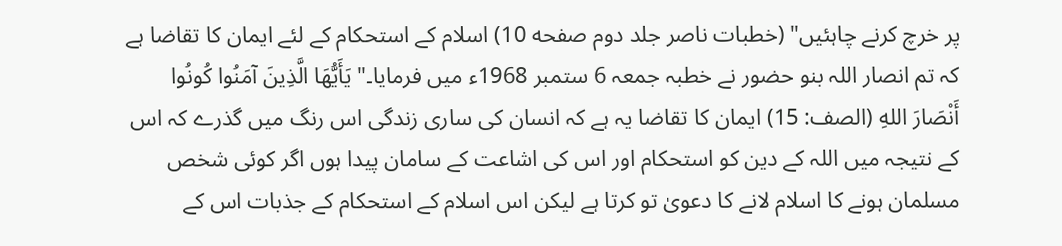پر خرچ کرنے چاہئیں" (خطبات ناصر جلد دوم صفحه 10) اسلام کے استحکام کے لئے ایمان کا تقاضا ہے کہ تم انصار اللہ بنو حضور نے خطبہ جمعہ 6 ستمبر 1968ء میں فرمایا۔" يَأَيُّهَا الَّذِينَ آمَنُوا كُونُوا أَنْصَارَ اللهِ (الصف: 15) ایمان کا تقاضا یہ ہے کہ انسان کی ساری زندگی اس رنگ میں گذرے کہ اس کے نتیجہ میں اللہ کے دین کو استحکام اور اس کی اشاعت کے سامان پیدا ہوں اگر کوئی شخص مسلمان ہونے کا اسلام لانے کا دعویٰ تو کرتا ہے لیکن اس اسلام کے استحکام کے جذبات اس کے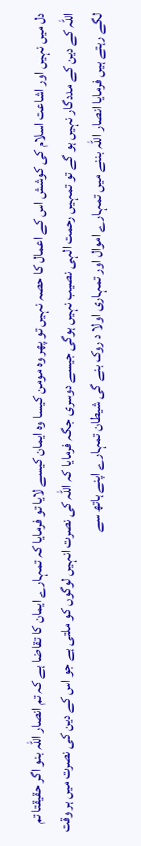دل میں نہیں اور اشاعت اسلام کی کوشش اس کے اعمال کا حصہ نہیں تو پھر وہ مومن کیسا وہ ایمان کیسے لایا تو فرمایا کہ تمہارے ایمان کا تقاضا ہے کہ تم انصار اللہ بنو اگر حقیقتا تم اللہ کے دین کے مددگار نہیں ہو گے تو تمہیں رحمت الہی نصیب نہیں ہوگی جیسے دوسری جگہ فرمایا کہ اللہ کی نصرت انہیں لوگوں کو ملتی ہے جو اس کے دین کی نصرت میں ہر وقت لگے رہتے ہیں فرمایا انصار اللہ بننے میں تمہارے اموال اور تمہاری اولا د روک بنے گی شیطان تمہارے اپنے ہاتھ سے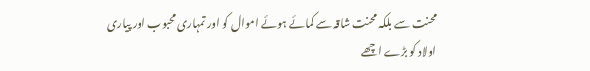محنت سے بلکہ محنت شاقہ سے کمائے ہوئے اموال کو اور تمہاری محبوب اور پیاری اولاد کو بڑے اچھے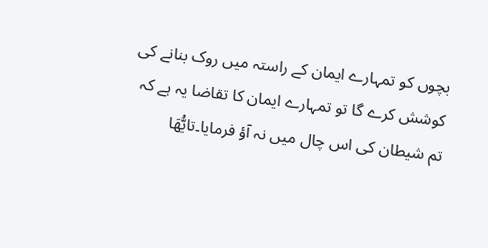بچوں کو تمہارے ایمان کے راستہ میں روک بنانے کی کوشش کرے گا تو تمہارے ایمان کا تقاضا یہ ہے کہ تم شیطان کی اس چال میں نہ آؤ فرمایا۔تايُّهَا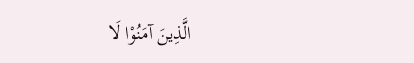الَّذِينَ آمَنُوْا لَا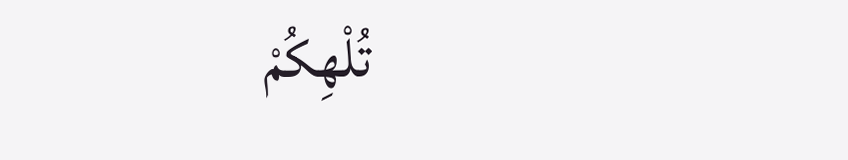تُلْهِكُمْ